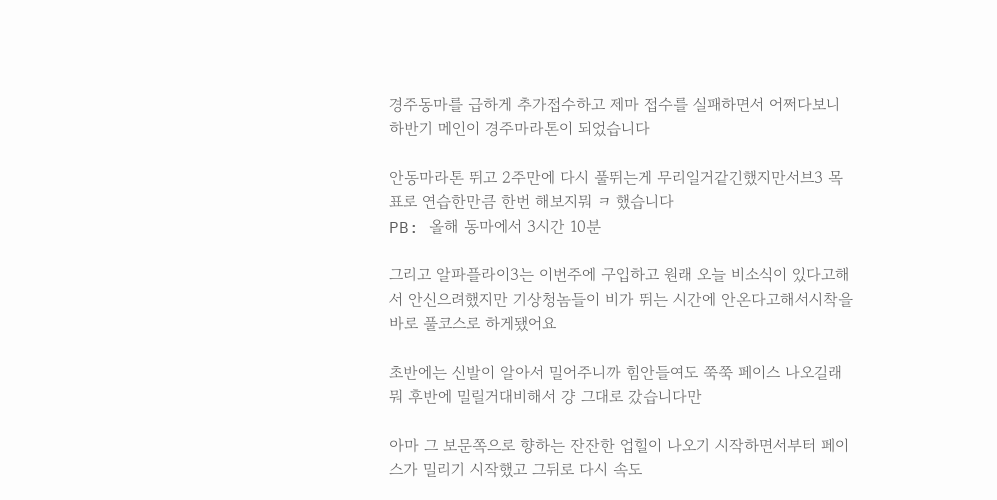경주동마를 급하게 추가접수하고 제마 접수를 실패하면서 어쩌다보니 하반기 메인이 경주마라톤이 되었습니다

안동마라톤 뛰고 2주만에 다시 풀뛰는게 무리일거같긴했지만서브3 목표로 연습한만큼 한번 해보지뭐 ㅋ 했습니다
PB: 올해 동마에서 3시간 10분

그리고 알파플라이3는 이번주에 구입하고 원래 오늘 비소식이 있다고해서 안신으려했지만 기상청놈들이 비가 뛰는 시간에 안온다고해서시착을 바로 풀코스로 하게됐어요

초반에는 신발이 알아서 밀어주니까 힘안들여도 쭉쭉 페이스 나오길래 뭐 후반에 밀릴거대비해서 걍 그대로 갔습니다만

아마 그 보문쪽으로 향하는 잔잔한 업힐이 나오기 시작하면서부터 페이스가 밀리기 시작했고 그뒤로 다시 속도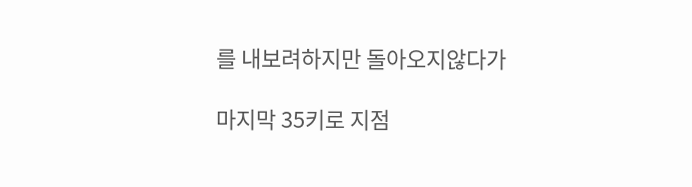를 내보려하지만 돌아오지않다가

마지막 35키로 지점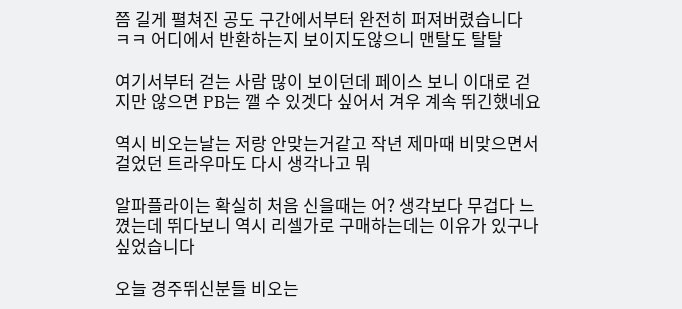쯤 길게 펼쳐진 공도 구간에서부터 완전히 퍼져버렸습니다 ㅋㅋ 어디에서 반환하는지 보이지도않으니 맨탈도 탈탈

여기서부터 걷는 사람 많이 보이던데 페이스 보니 이대로 걷지만 않으면 PB는 깰 수 있겟다 싶어서 겨우 계속 뛰긴했네요

역시 비오는날는 저랑 안맞는거같고 작년 제마때 비맞으면서 걸었던 트라우마도 다시 생각나고 뭐

알파플라이는 확실히 처음 신을때는 어? 생각보다 무겁다 느꼈는데 뛰다보니 역시 리셀가로 구매하는데는 이유가 있구나싶었습니다

오늘 경주뛰신분들 비오는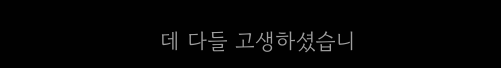데 다들 고생하셨습니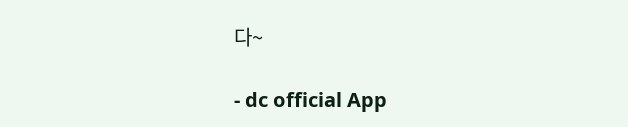다~

- dc official App